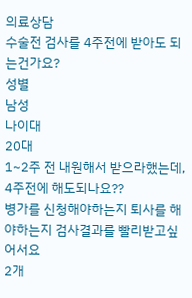의료상담
수술전 검사를 4주전에 받아도 되는건가요?
성별
남성
나이대
20대
1~2주 전 내원해서 받으라했는데, 4주전에 해도되나요??
병가를 신청해야하는지 퇴사를 해야하는지 검사결과를 빨리받고싶어서요
2개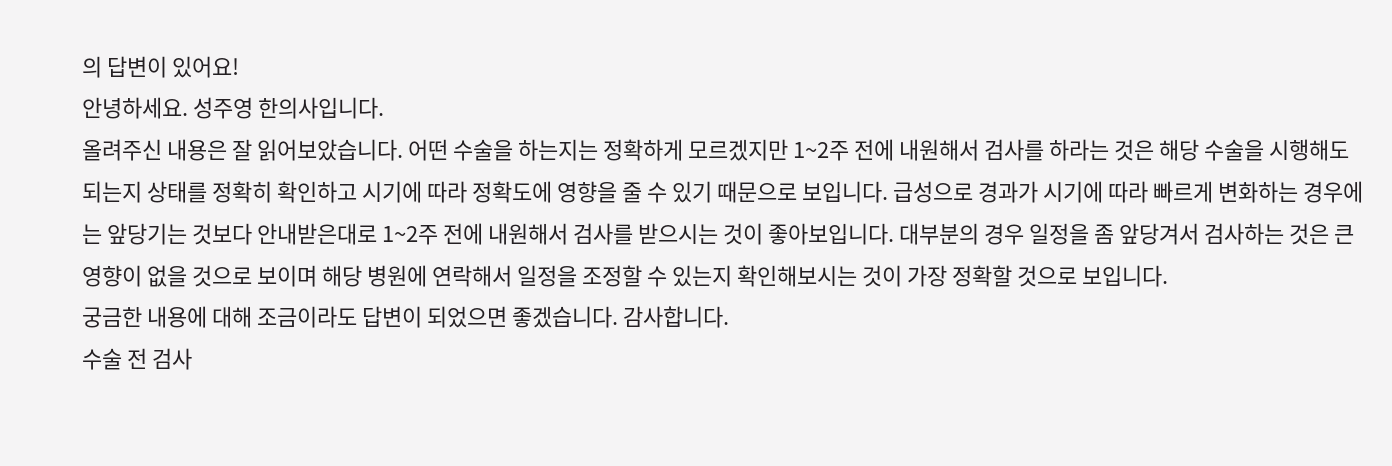의 답변이 있어요!
안녕하세요. 성주영 한의사입니다.
올려주신 내용은 잘 읽어보았습니다. 어떤 수술을 하는지는 정확하게 모르겠지만 1~2주 전에 내원해서 검사를 하라는 것은 해당 수술을 시행해도 되는지 상태를 정확히 확인하고 시기에 따라 정확도에 영향을 줄 수 있기 때문으로 보입니다. 급성으로 경과가 시기에 따라 빠르게 변화하는 경우에는 앞당기는 것보다 안내받은대로 1~2주 전에 내원해서 검사를 받으시는 것이 좋아보입니다. 대부분의 경우 일정을 좀 앞당겨서 검사하는 것은 큰 영향이 없을 것으로 보이며 해당 병원에 연락해서 일정을 조정할 수 있는지 확인해보시는 것이 가장 정확할 것으로 보입니다.
궁금한 내용에 대해 조금이라도 답변이 되었으면 좋겠습니다. 감사합니다.
수술 전 검사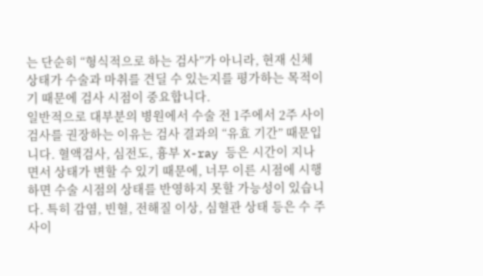는 단순히 “형식적으로 하는 검사”가 아니라, 현재 신체 상태가 수술과 마취를 견딜 수 있는지를 평가하는 목적이기 때문에 검사 시점이 중요합니다.
일반적으로 대부분의 병원에서 수술 전 1주에서 2주 사이 검사를 권장하는 이유는 검사 결과의 “유효 기간” 때문입니다. 혈액검사, 심전도, 흉부 X-ray 등은 시간이 지나면서 상태가 변할 수 있기 때문에, 너무 이른 시점에 시행하면 수술 시점의 상태를 반영하지 못할 가능성이 있습니다. 특히 감염, 빈혈, 전해질 이상, 심혈관 상태 등은 수 주 사이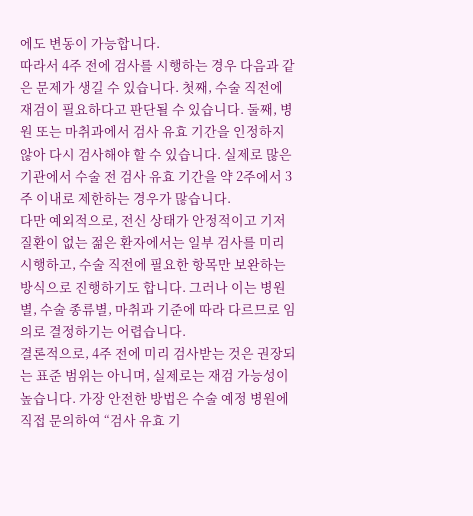에도 변동이 가능합니다.
따라서 4주 전에 검사를 시행하는 경우 다음과 같은 문제가 생길 수 있습니다. 첫째, 수술 직전에 재검이 필요하다고 판단될 수 있습니다. 둘째, 병원 또는 마취과에서 검사 유효 기간을 인정하지 않아 다시 검사해야 할 수 있습니다. 실제로 많은 기관에서 수술 전 검사 유효 기간을 약 2주에서 3주 이내로 제한하는 경우가 많습니다.
다만 예외적으로, 전신 상태가 안정적이고 기저질환이 없는 젊은 환자에서는 일부 검사를 미리 시행하고, 수술 직전에 필요한 항목만 보완하는 방식으로 진행하기도 합니다. 그러나 이는 병원별, 수술 종류별, 마취과 기준에 따라 다르므로 임의로 결정하기는 어렵습니다.
결론적으로, 4주 전에 미리 검사받는 것은 권장되는 표준 범위는 아니며, 실제로는 재검 가능성이 높습니다. 가장 안전한 방법은 수술 예정 병원에 직접 문의하여 “검사 유효 기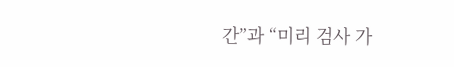간”과 “미리 검사 가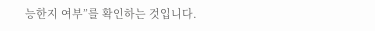능한지 여부”를 확인하는 것입니다.